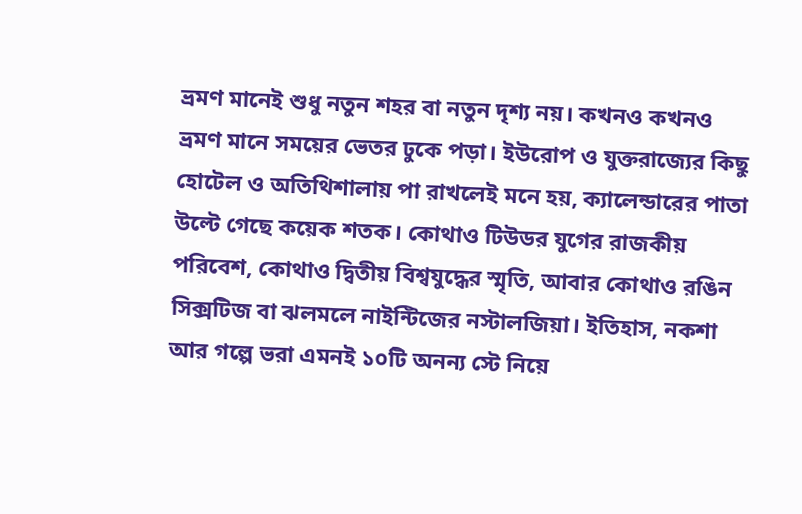ভ্রমণ মানেই শুধু নতুন শহর বা নতুন দৃশ্য নয়। কখনও কখনও ভ্রমণ মানে সময়ের ভেতর ঢুকে পড়া। ইউরোপ ও যুক্তরাজ্যের কিছু হোটেল ও অতিথিশালায় পা রাখলেই মনে হয়, ক্যালেন্ডারের পাতা উল্টে গেছে কয়েক শতক। কোথাও টিউডর যুগের রাজকীয় পরিবেশ, কোথাও দ্বিতীয় বিশ্বযুদ্ধের স্মৃতি, আবার কোথাও রঙিন সিক্সটিজ বা ঝলমলে নাইন্টিজের নস্টালজিয়া। ইতিহাস, নকশা আর গল্পে ভরা এমনই ১০টি অনন্য স্টে নিয়ে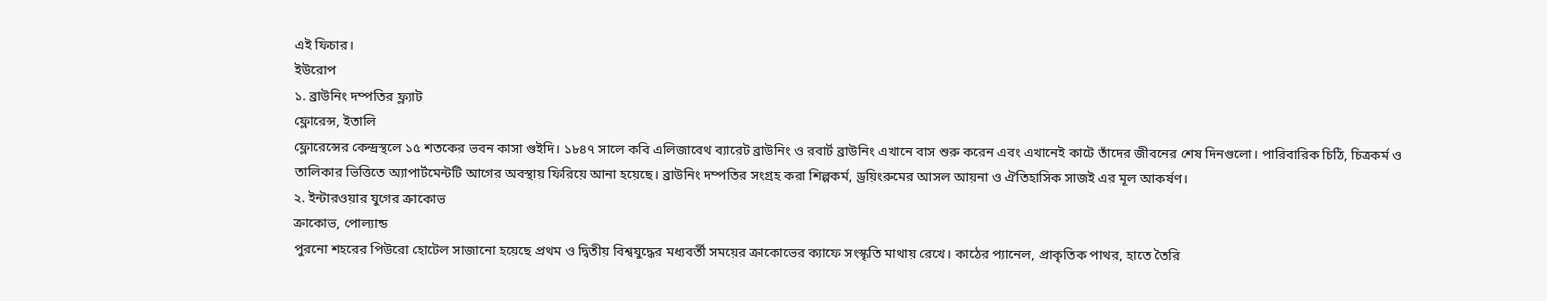এই ফিচার।
ইউরোপ
১. ব্রাউনিং দম্পতির ফ্ল্যাট
ফ্লোরেন্স, ইতালি
ফ্লোরেন্সের কেন্দ্রস্থলে ১৫ শতকের ভবন কাসা গুইদি। ১৮৪৭ সালে কবি এলিজাবেথ ব্যারেট ব্রাউনিং ও রবার্ট ব্রাউনিং এখানে বাস শুরু করেন এবং এখানেই কাটে তাঁদের জীবনের শেষ দিনগুলো। পারিবারিক চিঠি, চিত্রকর্ম ও তালিকার ভিত্তিতে অ্যাপার্টমেন্টটি আগের অবস্থায় ফিরিয়ে আনা হয়েছে। ব্রাউনিং দম্পতির সংগ্রহ করা শিল্পকর্ম, ড্রয়িংরুমের আসল আয়না ও ঐতিহাসিক সাজই এর মূল আকর্ষণ।
২. ইন্টারওয়ার যুগের ক্রাকোভ
ক্রাকোভ, পোল্যান্ড
পুরনো শহরের পিউরো হোটেল সাজানো হয়েছে প্রথম ও দ্বিতীয় বিশ্বযুদ্ধের মধ্যবর্তী সময়ের ক্রাকোভের ক্যাফে সংস্কৃতি মাথায় রেখে। কাঠের প্যানেল, প্রাকৃতিক পাথর, হাতে তৈরি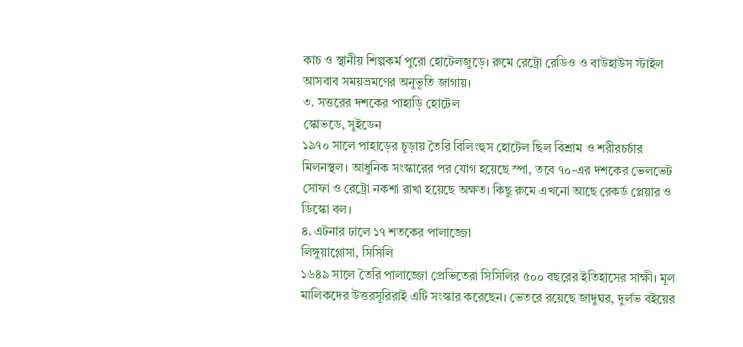কাচ ও স্থানীয় শিল্পকর্ম পুরো হোটেলজুড়ে। রুমে রেট্রো রেডিও ও বাউহাউস স্টাইল আসবাব সময়ভ্রমণের অনুভূতি জাগায়।
৩. সত্তরের দশকের পাহাড়ি হোটেল
স্কোভডে, সুইডেন
১৯৭০ সালে পাহাড়ের চূড়ায় তৈরি বিলিংহুস হোটেল ছিল বিশ্রাম ও শরীরচর্চার মিলনস্থল। আধুনিক সংস্কারের পর যোগ হয়েছে স্পা, তবে ৭০-এর দশকের ভেলভেট সোফা ও রেট্রো নকশা রাখা হয়েছে অক্ষত। কিছু রুমে এখনো আছে রেকর্ড প্লেয়ার ও ডিস্কো বল।
৪. এটনার ঢালে ১৭ শতকের পালাজ্জো
লিঙ্গুয়াগ্লোসা, সিসিলি
১৬৪৯ সালে তৈরি পালাজ্জো প্রেভিতেরা সিসিলির ৫০০ বছরের ইতিহাসের সাক্ষী। মূল মালিকদের উত্তরসূরিরাই এটি সংস্কার করেছেন। ভেতরে রয়েছে জাদুঘর, দুর্লভ বইয়ের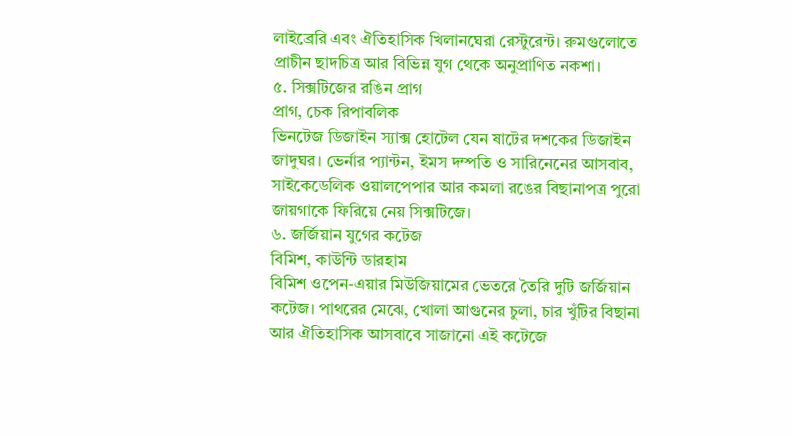লাইব্রেরি এবং ঐতিহাসিক খিলানঘেরা রেস্টুরেন্ট। রুমগুলোতে প্রাচীন ছাদচিত্র আর বিভিন্ন যুগ থেকে অনুপ্রাণিত নকশা।
৫. সিক্সটিজের রঙিন প্রাগ
প্রাগ, চেক রিপাবলিক
ভিনটেজ ডিজাইন স্যাক্স হোটেল যেন ষাটের দশকের ডিজাইন জাদুঘর। ভের্নার প্যান্টন, ইমস দম্পতি ও সারিনেনের আসবাব, সাইকেডেলিক ওয়ালপেপার আর কমলা রঙের বিছানাপত্র পুরো জায়গাকে ফিরিয়ে নেয় সিক্সটিজে।
৬. জর্জিয়ান যুগের কটেজ
বিমিশ, কাউন্টি ডারহাম
বিমিশ ওপেন-এয়ার মিউজিয়ামের ভেতরে তৈরি দুটি জর্জিয়ান কটেজ। পাথরের মেঝে, খোলা আগুনের চুলা, চার খুঁটির বিছানা আর ঐতিহাসিক আসবাবে সাজানো এই কটেজে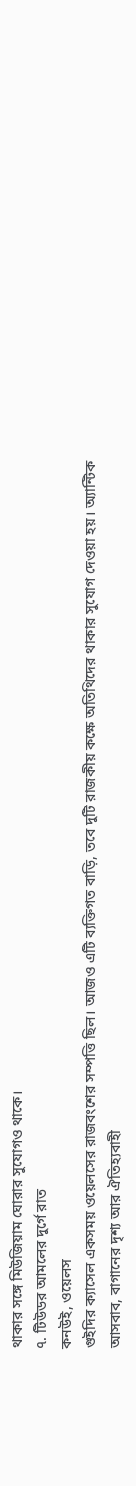থাকার সঙ্গে মিউজিয়াম ঘোরার সুযোগও থাকে।
৭. টিউডর আমলের দুর্গে রাত
কনউই, ওয়েলস
গুইদির ক্যাসেল একসময় ওয়েলসের রাজবংশের সম্পত্তি ছিল। আজও এটি ব্যক্তিগত বাড়ি, তবে দুটি রাজকীয় কক্ষে অতিথিদের থাকার সুযোগ দেওয়া হয়। অ্যান্টিক আসবাব, বাগানের দৃশ্য আর ঐতিহ্যবাহী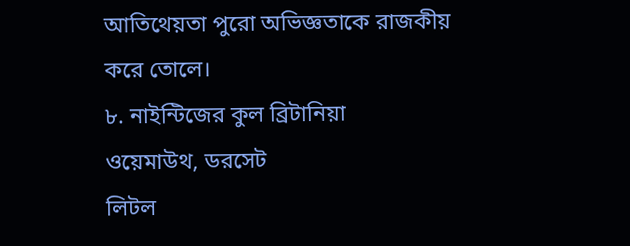আতিথেয়তা পুরো অভিজ্ঞতাকে রাজকীয় করে তোলে।
৮. নাইন্টিজের কুল ব্রিটানিয়া
ওয়েমাউথ, ডরসেট
লিটল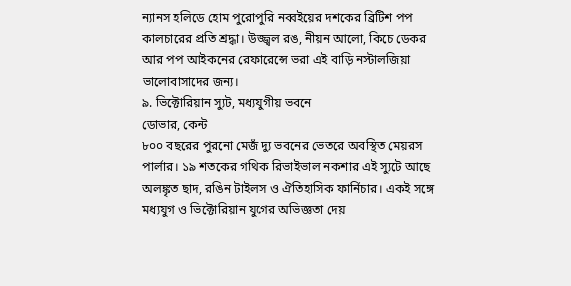ন্যানস হলিডে হোম পুরোপুরি নব্বইয়ের দশকের ব্রিটিশ পপ কালচারের প্রতি শ্রদ্ধা। উজ্জ্বল রঙ, নীয়ন আলো, কিচে ডেকর আর পপ আইকনের রেফারেন্সে ভরা এই বাড়ি নস্টালজিয়া ভালোবাসাদের জন্য।
৯. ভিক্টোরিয়ান স্যুট, মধ্যযুগীয় ভবনে
ডোভার, কেন্ট
৮০০ বছরের পুরনো মেজঁ দ্যু ভবনের ভেতরে অবস্থিত মেয়রস পার্লার। ১৯ শতকের গথিক রিভাইভাল নকশার এই স্যুটে আছে অলঙ্কৃত ছাদ, রঙিন টাইলস ও ঐতিহাসিক ফার্নিচার। একই সঙ্গে মধ্যযুগ ও ভিক্টোরিয়ান যুগের অভিজ্ঞতা দেয়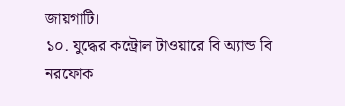জায়গাটি।
১০. যুদ্ধের কন্ট্রোল টাওয়ারে বি অ্যান্ড বি
নরফোক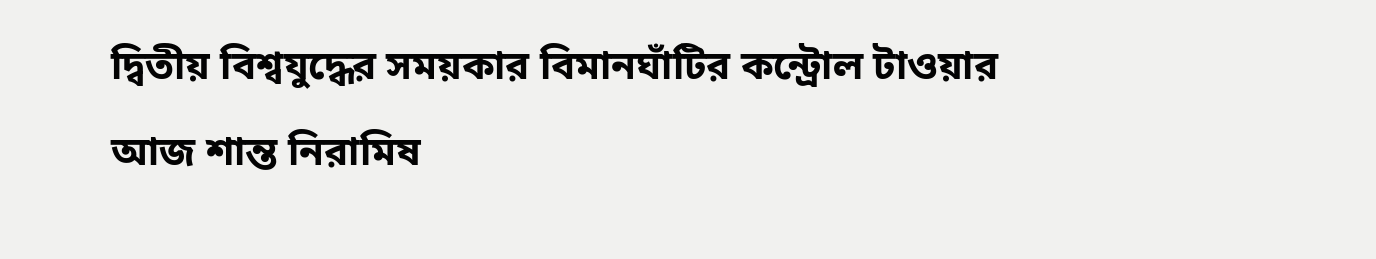দ্বিতীয় বিশ্বযুদ্ধের সময়কার বিমানঘাঁটির কন্ট্রোল টাওয়ার আজ শান্ত নিরামিষ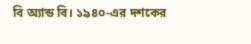বি অ্যান্ড বি। ১৯৪০-এর দশকের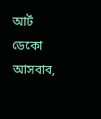আর্ট ডেকো আসবাব,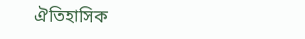ঐতিহাসিক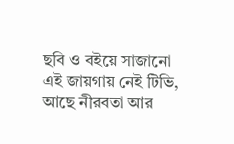ছবি ও বইয়ে সাজানো এই জায়গায় নেই টিভি, আছে নীরবতা আর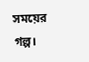সময়ের গল্প।